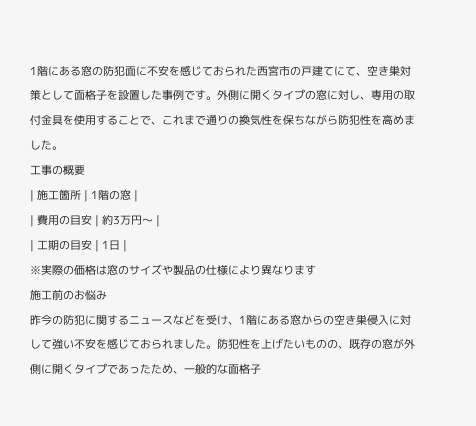1階にある窓の防犯面に不安を感じておられた西宮市の戸建てにて、空き巣対策として面格子を設置した事例です。外側に開くタイプの窓に対し、専用の取付金具を使用することで、これまで通りの換気性を保ちながら防犯性を高めました。
工事の概要
| 施工箇所 | 1階の窓 |
| 費用の目安 | 約3万円〜 |
| 工期の目安 | 1日 |
※実際の価格は窓のサイズや製品の仕様により異なります
施工前のお悩み
昨今の防犯に関するニュースなどを受け、1階にある窓からの空き巣侵入に対して強い不安を感じておられました。防犯性を上げたいものの、既存の窓が外側に開くタイプであったため、一般的な面格子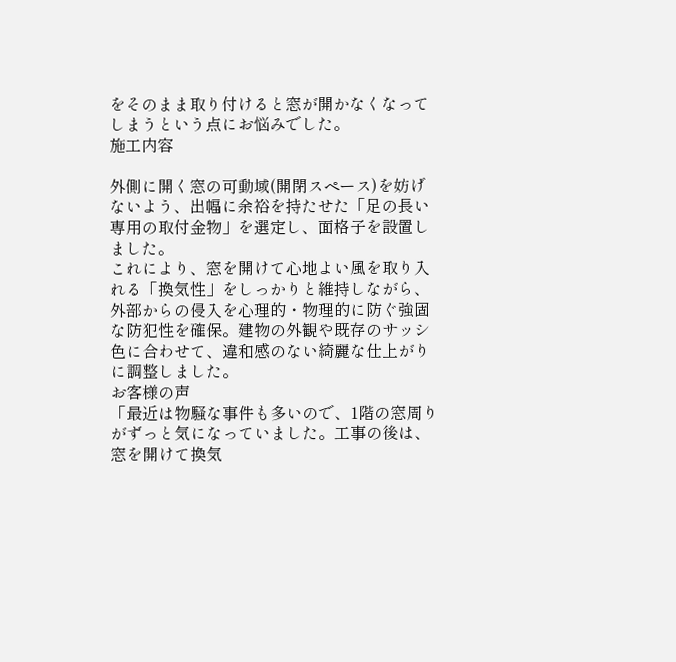をそのまま取り付けると窓が開かなくなってしまうという点にお悩みでした。
施工内容

外側に開く窓の可動域(開閉スペース)を妨げないよう、出幅に余裕を持たせた「足の長い専用の取付金物」を選定し、面格子を設置しました。
これにより、窓を開けて心地よい風を取り入れる「換気性」をしっかりと維持しながら、外部からの侵入を心理的・物理的に防ぐ強固な防犯性を確保。建物の外観や既存のサッシ色に合わせて、違和感のない綺麗な仕上がりに調整しました。
お客様の声
「最近は物騒な事件も多いので、1階の窓周りがずっと気になっていました。工事の後は、窓を開けて換気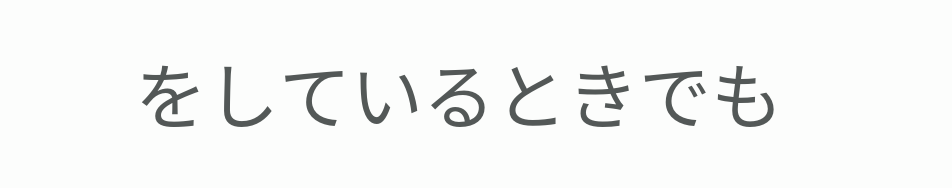をしているときでも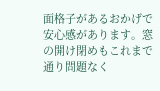面格子があるおかげで安心感があります。窓の開け閉めもこれまで通り問題なく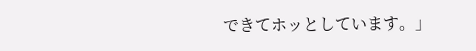できてホッとしています。」